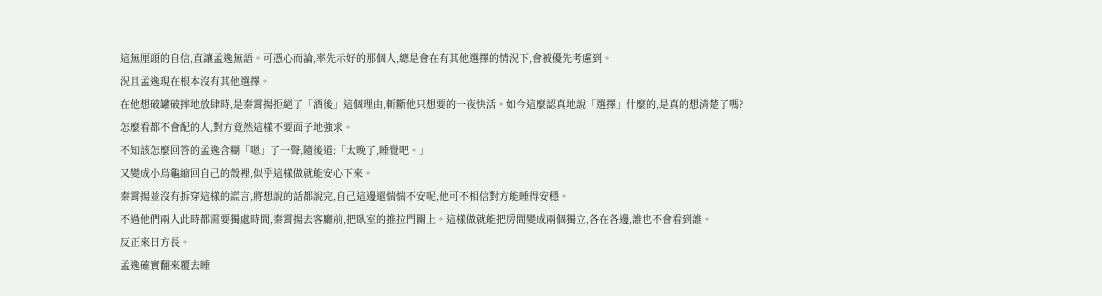這無厘頭的自信,直讓孟逸無語。可憑心而論,率先示好的那個人,總是會在有其他選擇的情況下,會被優先考慮到。
況且孟逸現在根本沒有其他選擇。
在他想破罐破摔地放肆時,是秦霄揚拒絕了「酒後」這個理由,斬斷他只想要的一夜快活。如今這麼認真地說「選擇」什麼的,是真的想清楚了嗎?
怎麼看都不會配的人,對方竟然這樣不要面子地強求。
不知該怎麼回答的孟逸含糊「嗯」了一聲,隨後道:「太晚了,睡覺吧。」
又變成小烏龜縮回自己的殼裡,似乎這樣做就能安心下來。
秦霄揚並沒有拆穿這樣的謊言,將想說的話都說完,自己這邊還惴惴不安呢,他可不相信對方能睡得安穩。
不過他們兩人此時都需要獨處時間,秦霄揚去客廳前,把臥室的推拉門關上。這樣做就能把房間變成兩個獨立,各在各邊,誰也不會看到誰。
反正來日方長。
孟逸確實翻來覆去睡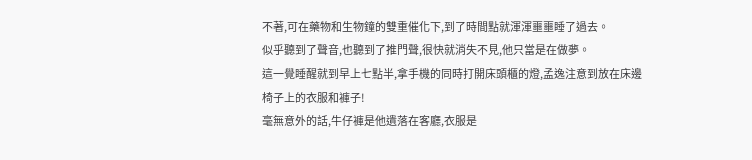不著,可在藥物和生物鐘的雙重催化下,到了時間點就渾渾噩噩睡了過去。
似乎聽到了聲音,也聽到了推門聲,很快就消失不見,他只當是在做夢。
這一覺睡醒就到早上七點半,拿手機的同時打開床頭櫃的燈,孟逸注意到放在床邊椅子上的衣服和褲子!
毫無意外的話,牛仔褲是他遺落在客廳,衣服是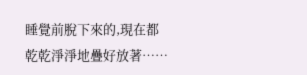睡覺前脫下來的,現在都乾乾淨淨地疊好放著……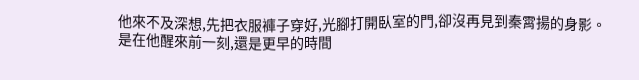他來不及深想,先把衣服褲子穿好,光腳打開臥室的門,卻沒再見到秦霄揚的身影。
是在他醒來前一刻,還是更早的時間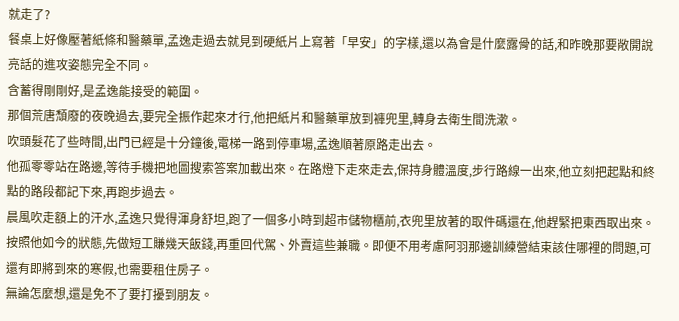就走了?
餐桌上好像壓著紙條和醫藥單,孟逸走過去就見到硬紙片上寫著「早安」的字樣,還以為會是什麼露骨的話,和昨晚那要敞開說亮話的進攻姿態完全不同。
含蓄得剛剛好,是孟逸能接受的範圍。
那個荒唐頹廢的夜晚過去,要完全振作起來才行,他把紙片和醫藥單放到褲兜里,轉身去衛生間洗漱。
吹頭髮花了些時間,出門已經是十分鐘後,電梯一路到停車場,孟逸順著原路走出去。
他孤零零站在路邊,等待手機把地圖搜索答案加載出來。在路燈下走來走去,保持身體溫度,步行路線一出來,他立刻把起點和終點的路段都記下來,再跑步過去。
晨風吹走額上的汗水,孟逸只覺得渾身舒坦,跑了一個多小時到超市儲物櫃前,衣兜里放著的取件碼還在,他趕緊把東西取出來。
按照他如今的狀態,先做短工賺幾天飯錢,再重回代駕、外賣這些兼職。即便不用考慮阿羽那邊訓練營結束該住哪裡的問題,可還有即將到來的寒假,也需要租住房子。
無論怎麼想,還是免不了要打擾到朋友。